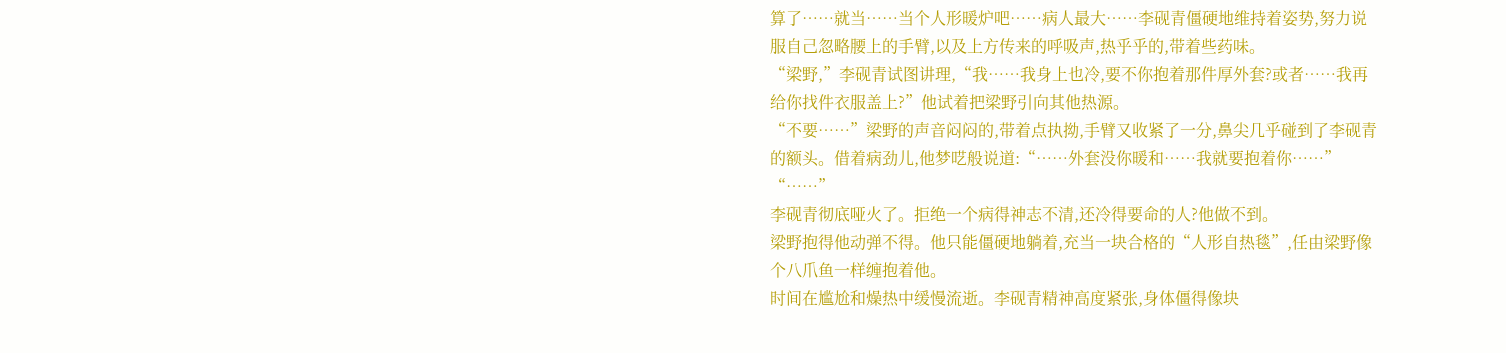算了……就当……当个人形暖炉吧……病人最大……李砚青僵硬地维持着姿势,努力说服自己忽略腰上的手臂,以及上方传来的呼吸声,热乎乎的,带着些药味。
“梁野,”李砚青试图讲理,“我……我身上也冷,要不你抱着那件厚外套?或者……我再给你找件衣服盖上?”他试着把梁野引向其他热源。
“不要……”梁野的声音闷闷的,带着点执拗,手臂又收紧了一分,鼻尖几乎碰到了李砚青的额头。借着病劲儿,他梦呓般说道:“……外套没你暖和……我就要抱着你……”
“……”
李砚青彻底哑火了。拒绝一个病得神志不清,还冷得要命的人?他做不到。
梁野抱得他动弹不得。他只能僵硬地躺着,充当一块合格的“人形自热毯”,任由梁野像个八爪鱼一样缠抱着他。
时间在尴尬和燥热中缓慢流逝。李砚青精神高度紧张,身体僵得像块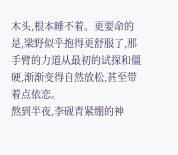木头,根本睡不着。更要命的是,梁野似乎抱得更舒服了,那手臂的力道从最初的试探和僵硬,渐渐变得自然放松,甚至带着点依恋。
熬到半夜,李砚青紧绷的神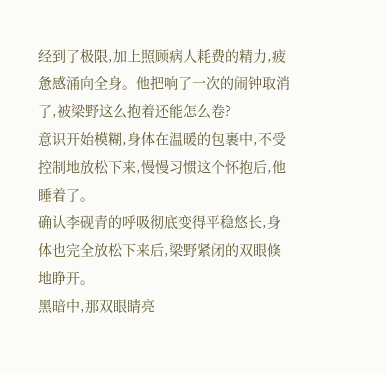经到了极限,加上照顾病人耗费的精力,疲惫感涌向全身。他把响了一次的闹钟取消了,被梁野这么抱着还能怎么卷?
意识开始模糊,身体在温暖的包裹中,不受控制地放松下来,慢慢习惯这个怀抱后,他睡着了。
确认李砚青的呼吸彻底变得平稳悠长,身体也完全放松下来后,梁野紧闭的双眼倏地睁开。
黑暗中,那双眼睛亮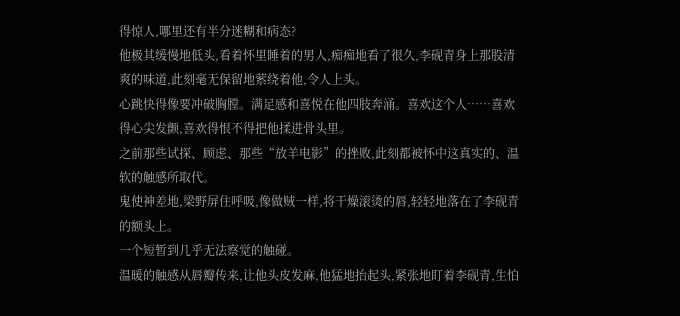得惊人,哪里还有半分迷糊和病态?
他极其缓慢地低头,看着怀里睡着的男人,痴痴地看了很久,李砚青身上那股清爽的味道,此刻毫无保留地萦绕着他,令人上头。
心跳快得像要冲破胸膛。满足感和喜悦在他四肢奔涌。喜欢这个人……喜欢得心尖发颤,喜欢得恨不得把他揉进骨头里。
之前那些试探、顾虑、那些“放羊电影”的挫败,此刻都被怀中这真实的、温软的触感所取代。
鬼使神差地,梁野屏住呼吸,像做贼一样,将干燥滚烫的唇,轻轻地落在了李砚青的额头上。
一个短暂到几乎无法察觉的触碰。
温暖的触感从唇瓣传来,让他头皮发麻,他猛地抬起头,紧张地盯着李砚青,生怕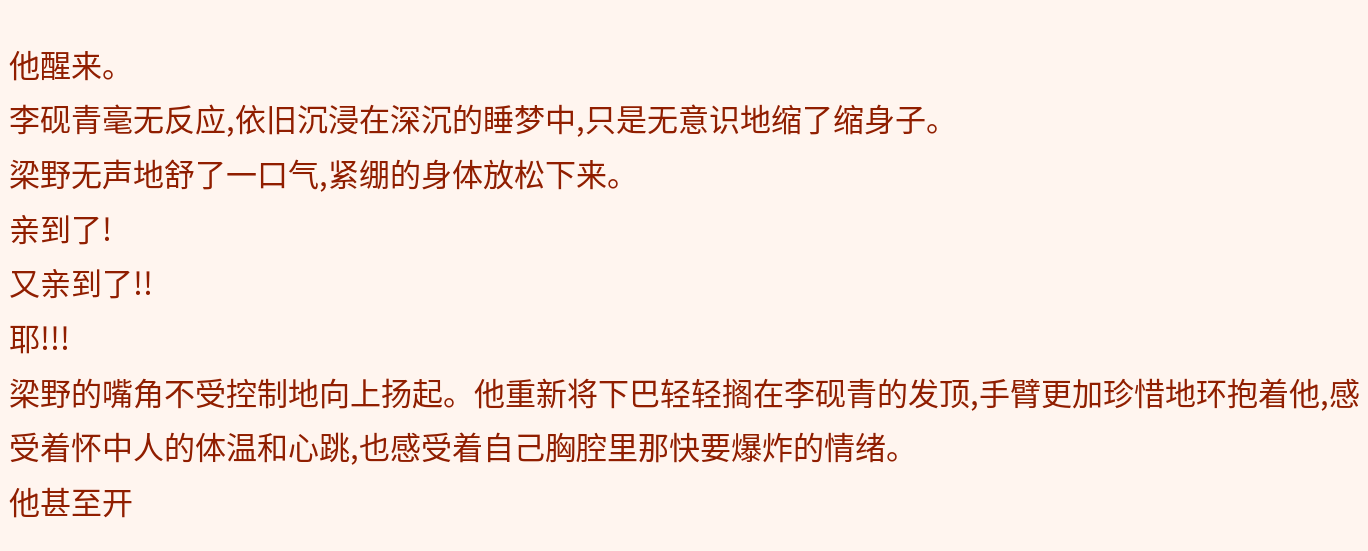他醒来。
李砚青毫无反应,依旧沉浸在深沉的睡梦中,只是无意识地缩了缩身子。
梁野无声地舒了一口气,紧绷的身体放松下来。
亲到了!
又亲到了!!
耶!!!
梁野的嘴角不受控制地向上扬起。他重新将下巴轻轻搁在李砚青的发顶,手臂更加珍惜地环抱着他,感受着怀中人的体温和心跳,也感受着自己胸腔里那快要爆炸的情绪。
他甚至开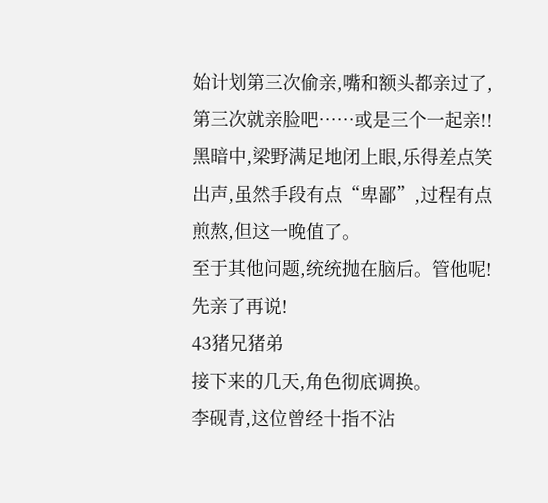始计划第三次偷亲,嘴和额头都亲过了,第三次就亲脸吧……或是三个一起亲!!
黑暗中,梁野满足地闭上眼,乐得差点笑出声,虽然手段有点“卑鄙”,过程有点煎熬,但这一晚值了。
至于其他问题,统统抛在脑后。管他呢!先亲了再说!
43猪兄猪弟
接下来的几天,角色彻底调换。
李砚青,这位曾经十指不沾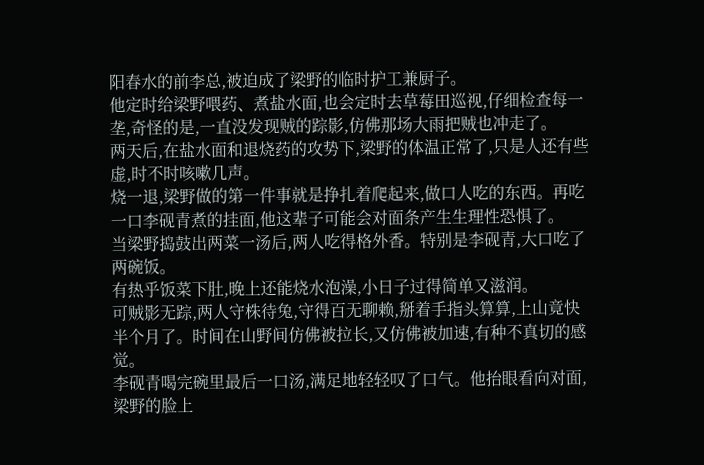阳春水的前李总,被迫成了梁野的临时护工兼厨子。
他定时给梁野喂药、煮盐水面,也会定时去草莓田巡视,仔细检查每一垄,奇怪的是,一直没发现贼的踪影,仿佛那场大雨把贼也冲走了。
两天后,在盐水面和退烧药的攻势下,梁野的体温正常了,只是人还有些虚,时不时咳嗽几声。
烧一退,梁野做的第一件事就是挣扎着爬起来,做口人吃的东西。再吃一口李砚青煮的挂面,他这辈子可能会对面条产生生理性恐惧了。
当梁野捣鼓出两菜一汤后,两人吃得格外香。特别是李砚青,大口吃了两碗饭。
有热乎饭菜下肚,晚上还能烧水泡澡,小日子过得简单又滋润。
可贼影无踪,两人守株待兔,守得百无聊赖,掰着手指头算算,上山竟快半个月了。时间在山野间仿佛被拉长,又仿佛被加速,有种不真切的感觉。
李砚青喝完碗里最后一口汤,满足地轻轻叹了口气。他抬眼看向对面,梁野的脸上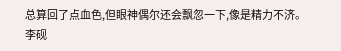总算回了点血色,但眼神偶尔还会飘忽一下,像是精力不济。
李砚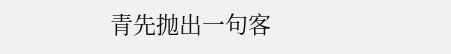青先抛出一句客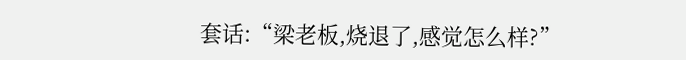套话:“梁老板,烧退了,感觉怎么样?”